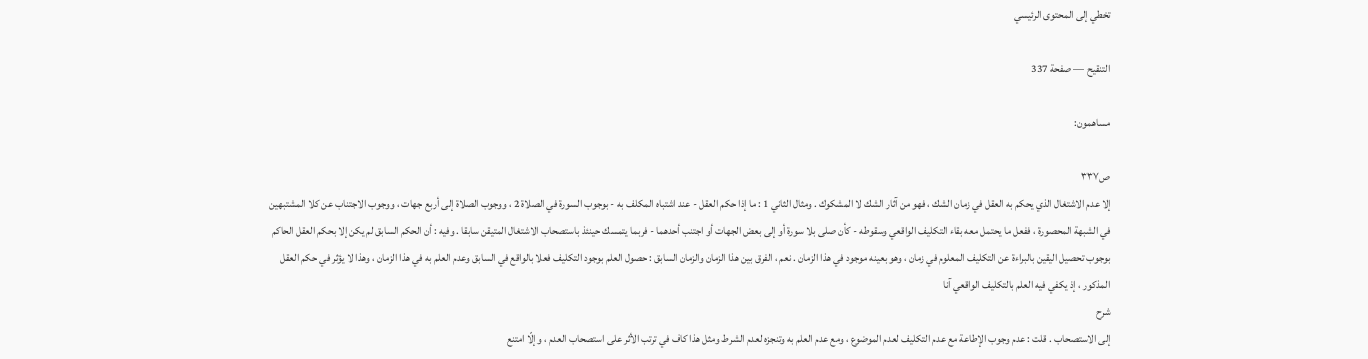تخطي إلى المحتوى الرئيسي

التنقيح — صفحة 337

مساهمون:

ص٣٣٧
إلا عدم الاشتغال الذي يحكم به العقل في زمان الشك ، فهو من آثار الشك لا المشكوك . ومثال الثاني 1 : ما إذا حكم العقل - عند اشتباه المكلف به - بوجوب السورة في الصلاة 2 ، ووجوب الصلاة إلى أربع جهات ، ووجوب الاجتناب عن كلا المشتبهين في الشبهة المحصورة ، ففعل ما يحتمل معه بقاء التكليف الواقعي وسقوطه - كأن صلى بلا سورة أو إلى بعض الجهات أو اجتنب أحدهما - فربما يتمسك حينئذ باستصحاب الاشتغال المتيقن سابقا . وفيه : أن الحكم السابق لم يكن إلا بحكم العقل الحاكم بوجوب تحصيل اليقين بالبراءة عن التكليف المعلوم في زمان ، وهو بعينه موجود في هذا الزمان . نعم ، الفرق بين هذا الزمان والزمان السابق : حصول العلم بوجود التكليف فعلا بالواقع في السابق وعدم العلم به في هذا الزمان ، وهذا لا يؤثر في حكم العقل المذكور ، إذ يكفي فيه العلم بالتكليف الواقعي آنا
شرح
إلى الاستصحاب . قلت : عدم وجوب الإطاعة مع عدم التكليف لعدم الموضوع ، ومع عدم العلم به وتنجزه لعدم الشرط ومثل هذا كاف في ترتب الأثر على استصحاب العدم ، وإلّا امتنع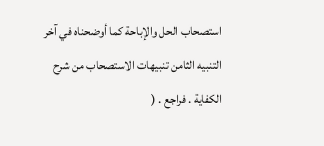استصحاب الحل والإباحة كما أوضحناه في آخر التنبيه الثامن تنبيهات الاستصحاب من شرح الكفاية . فراجع . (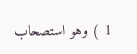1 ) وهو استصحاب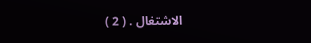الاشتغال . ( 2 )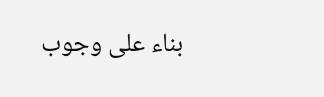بناء على وجوب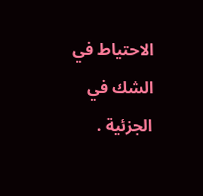الاحتياط في الشك في الجزئية .